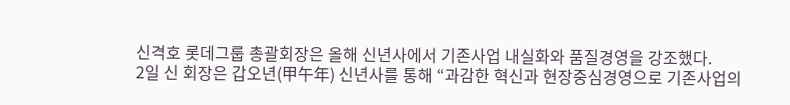신격호 롯데그룹 총괄회장은 올해 신년사에서 기존사업 내실화와 품질경영을 강조했다.
2일 신 회장은 갑오년(甲午年) 신년사를 통해 “과감한 혁신과 현장중심경영으로 기존사업의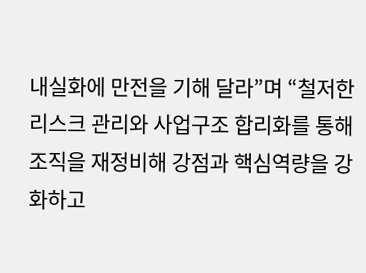내실화에 만전을 기해 달라”며 “철저한 리스크 관리와 사업구조 합리화를 통해 조직을 재정비해 강점과 핵심역량을 강화하고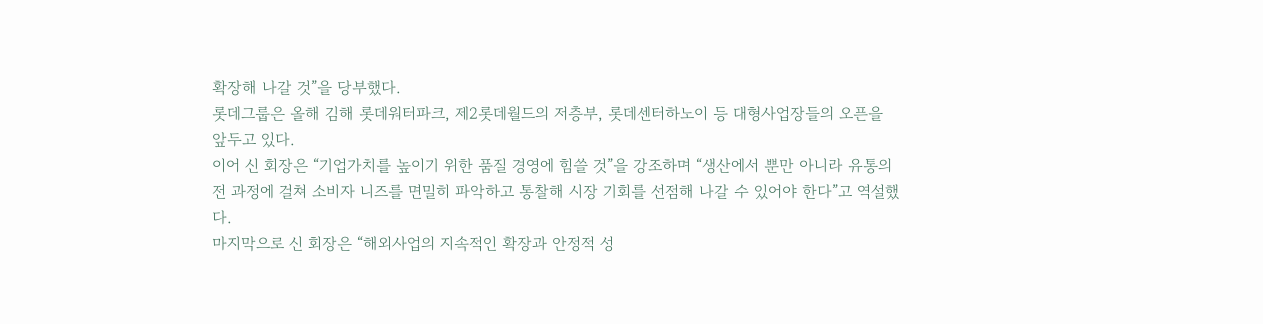확장해 나갈 것”을 당부했다.
롯데그룹은 올해 김해 롯데워터파크, 제2롯데월드의 저층부, 롯데센터하노이 등 대형사업장들의 오픈을 앞두고 있다.
이어 신 회장은 “기업가치를 높이기 위한 품질 경영에 힘쓸 것”을 강조하며 “생산에서 뿐만 아니라 유통의 전 과정에 걸쳐 소비자 니즈를 면밀히 파악하고 통찰해 시장 기회를 선점해 나갈 수 있어야 한다”고 역설했다.
마지막으로 신 회장은 “해외사업의 지속적인 확장과 안정적 성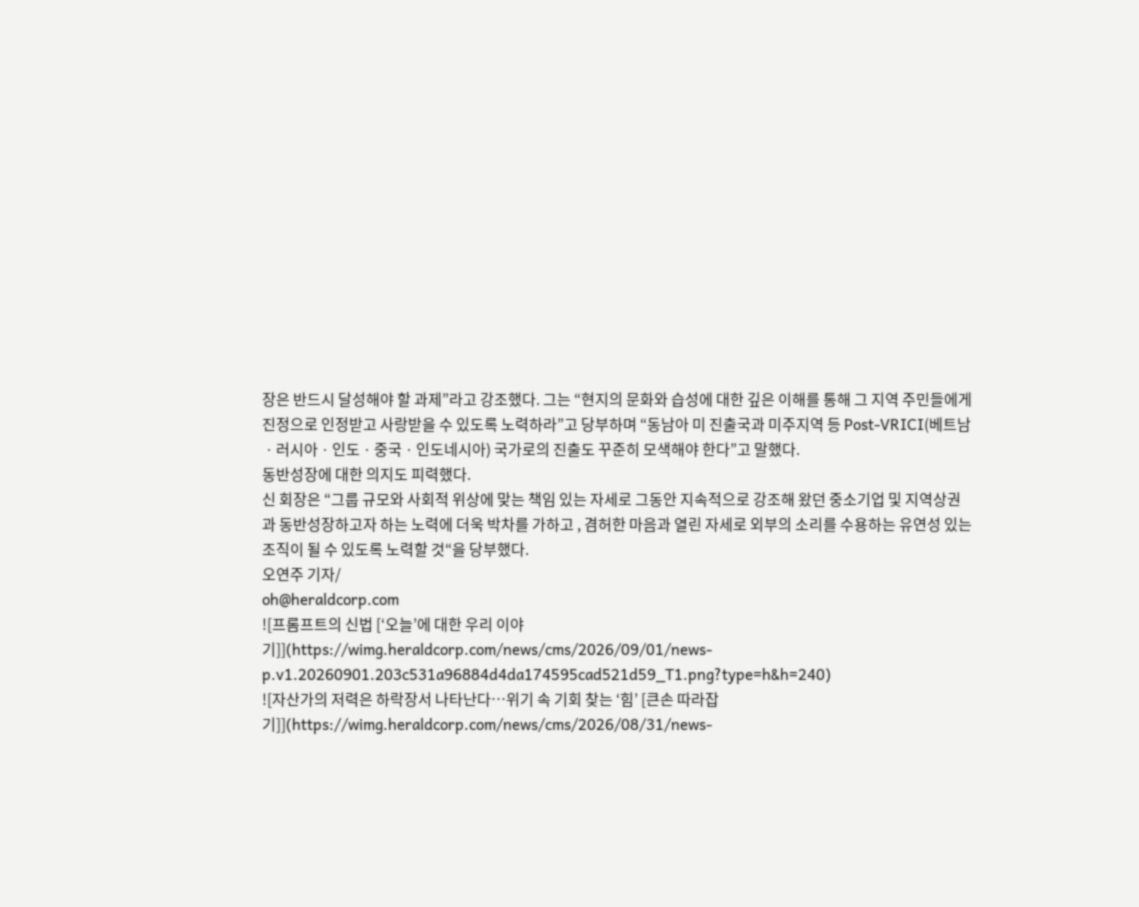장은 반드시 달성해야 할 과제”라고 강조했다. 그는 “현지의 문화와 습성에 대한 깊은 이해를 통해 그 지역 주민들에게 진정으로 인정받고 사랑받을 수 있도록 노력하라”고 당부하며 “동남아 미 진출국과 미주지역 등 Post-VRICI(베트남ㆍ러시아ㆍ인도ㆍ중국ㆍ인도네시아) 국가로의 진출도 꾸준히 모색해야 한다”고 말했다.
동반성장에 대한 의지도 피력했다.
신 회장은 “그룹 규모와 사회적 위상에 맞는 책임 있는 자세로 그동안 지속적으로 강조해 왔던 중소기업 및 지역상권과 동반성장하고자 하는 노력에 더욱 박차를 가하고 , 겸허한 마음과 열린 자세로 외부의 소리를 수용하는 유연성 있는 조직이 될 수 있도록 노력할 것“을 당부했다.
오연주 기자/
oh@heraldcorp.com
![프롬프트의 신법 [‘오늘’에 대한 우리 이야기]](https://wimg.heraldcorp.com/news/cms/2026/09/01/news-p.v1.20260901.203c531a96884d4da174595cad521d59_T1.png?type=h&h=240)
![자산가의 저력은 하락장서 나타난다…위기 속 기회 찾는 ‘힘’ [큰손 따라잡기]](https://wimg.heraldcorp.com/news/cms/2026/08/31/news-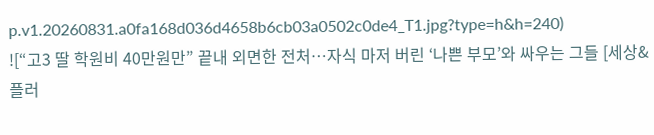p.v1.20260831.a0fa168d036d4658b6cb03a0502c0de4_T1.jpg?type=h&h=240)
![“고3 딸 학원비 40만원만” 끝내 외면한 전처…자식 마저 버린 ‘나쁜 부모’와 싸우는 그들 [세상&플러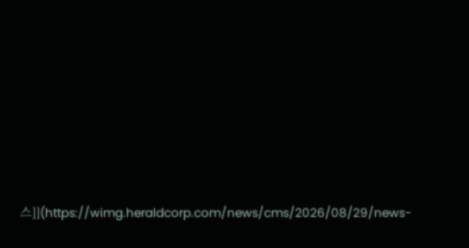스]](https://wimg.heraldcorp.com/news/cms/2026/08/29/news-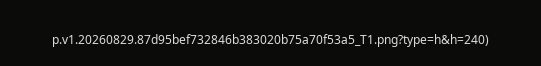p.v1.20260829.87d95bef732846b383020b75a70f53a5_T1.png?type=h&h=240)